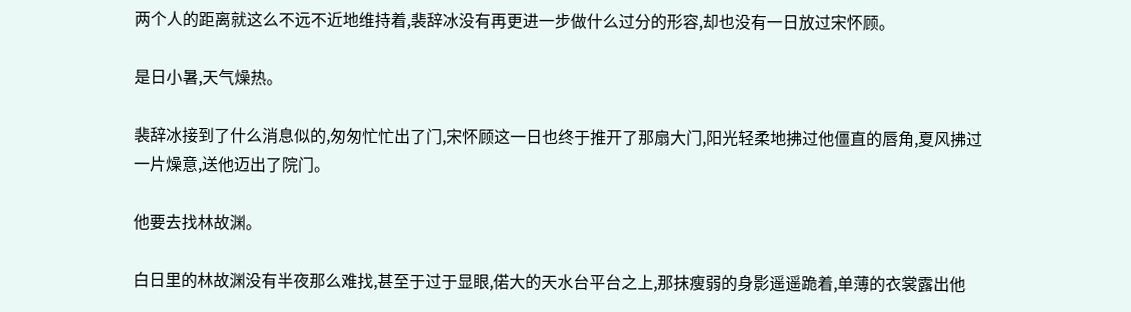两个人的距离就这么不远不近地维持着,裴辞冰没有再更进一步做什么过分的形容,却也没有一日放过宋怀顾。

是日小暑,天气燥热。

裴辞冰接到了什么消息似的,匆匆忙忙出了门,宋怀顾这一日也终于推开了那扇大门,阳光轻柔地拂过他僵直的唇角,夏风拂过一片燥意,送他迈出了院门。

他要去找林故渊。

白日里的林故渊没有半夜那么难找,甚至于过于显眼,偌大的天水台平台之上,那抹瘦弱的身影遥遥跪着,单薄的衣裳露出他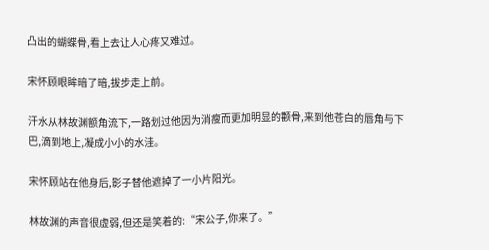凸出的蝴蝶骨,看上去让人心疼又难过。

宋怀顾眼眸暗了暗,拔步走上前。

汗水从林故渊额角流下,一路划过他因为消瘦而更加明显的颧骨,来到他苍白的唇角与下巴,滴到地上,凝成小小的水洼。

宋怀顾站在他身后,影子替他遮掉了一小片阳光。

林故渊的声音很虚弱,但还是笑着的:“宋公子,你来了。”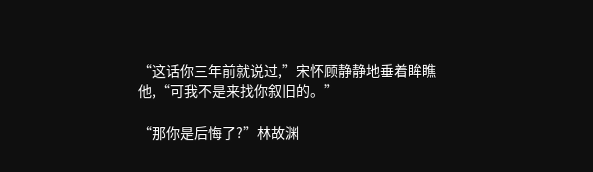“这话你三年前就说过,”宋怀顾静静地垂着眸瞧他,“可我不是来找你叙旧的。”

“那你是后悔了?”林故渊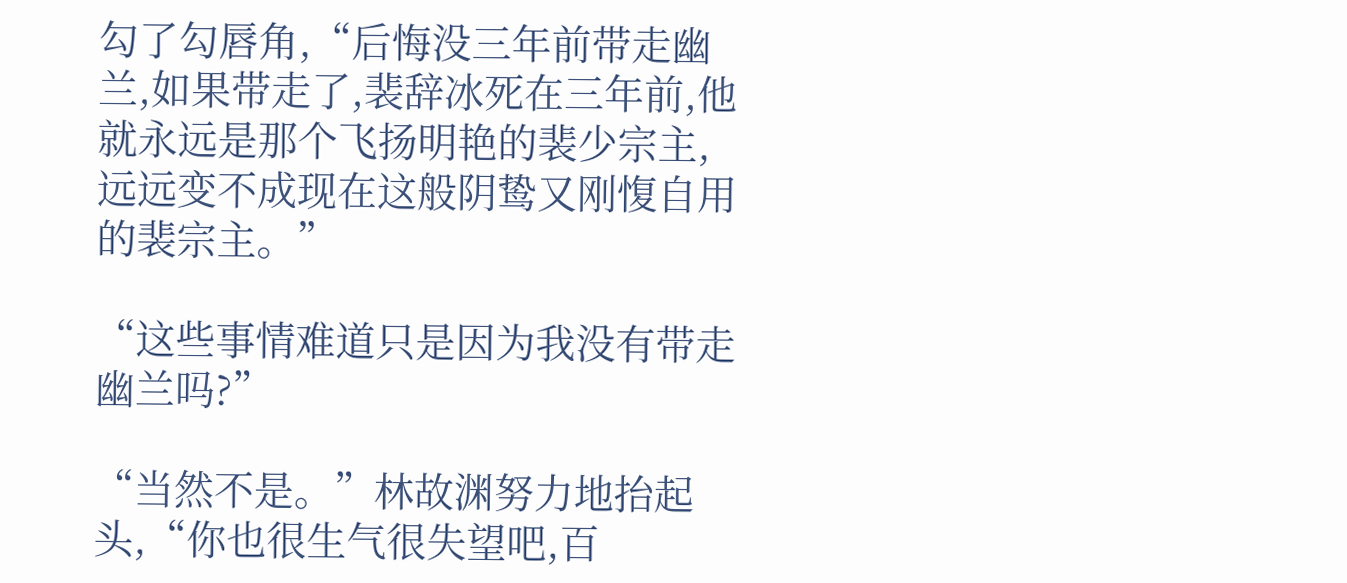勾了勾唇角,“后悔没三年前带走幽兰,如果带走了,裴辞冰死在三年前,他就永远是那个飞扬明艳的裴少宗主,远远变不成现在这般阴鸷又刚愎自用的裴宗主。”

“这些事情难道只是因为我没有带走幽兰吗?”

“当然不是。”林故渊努力地抬起头,“你也很生气很失望吧,百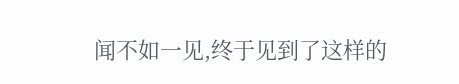闻不如一见,终于见到了这样的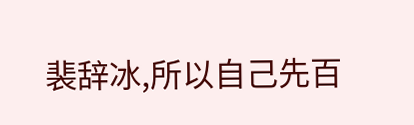裴辞冰,所以自己先百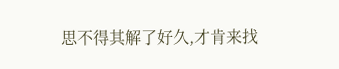思不得其解了好久,才肯来找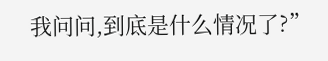我问问,到底是什么情况了?”